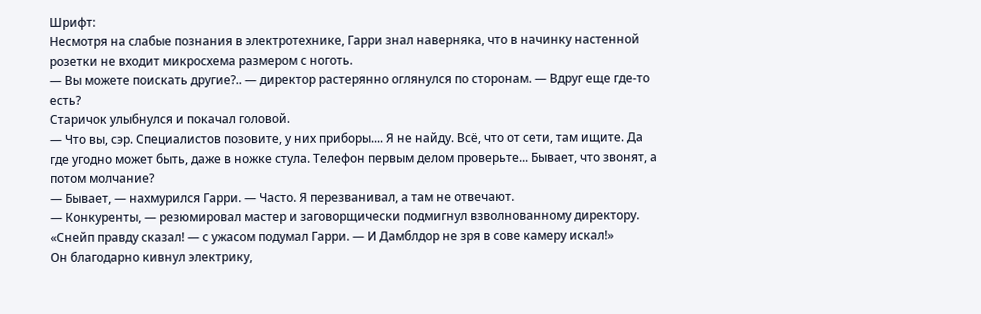Шрифт:
Несмотря на слабые познания в электротехнике, Гарри знал наверняка, что в начинку настенной розетки не входит микросхема размером с ноготь.
— Вы можете поискать другие?.. — директор растерянно оглянулся по сторонам. — Вдруг еще где-то есть?
Старичок улыбнулся и покачал головой.
— Что вы, сэр. Специалистов позовите, у них приборы.... Я не найду. Всё, что от сети, там ищите. Да где угодно может быть, даже в ножке стула. Телефон первым делом проверьте... Бывает, что звонят, а потом молчание?
— Бывает, — нахмурился Гарри. — Часто. Я перезванивал, а там не отвечают.
— Конкуренты, — резюмировал мастер и заговорщически подмигнул взволнованному директору.
«Снейп правду сказал! — с ужасом подумал Гарри. — И Дамблдор не зря в сове камеру искал!»
Он благодарно кивнул электрику,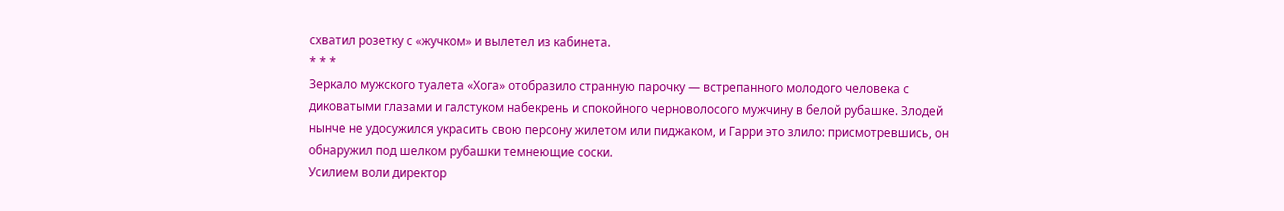схватил розетку с «жучком» и вылетел из кабинета.
* * *
Зеркало мужского туалета «Хога» отобразило странную парочку — встрепанного молодого человека с диковатыми глазами и галстуком набекрень и спокойного черноволосого мужчину в белой рубашке. Злодей нынче не удосужился украсить свою персону жилетом или пиджаком, и Гарри это злило: присмотревшись, он обнаружил под шелком рубашки темнеющие соски.
Усилием воли директор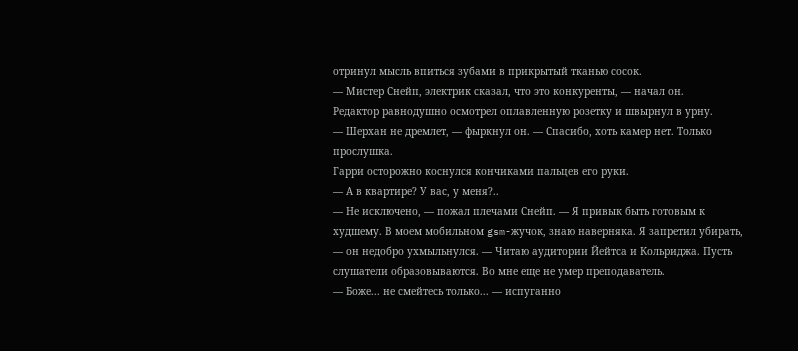отринул мысль впиться зубами в прикрытый тканью сосок.
— Мистер Снейп, электрик сказал, что это конкуренты, — начал он.
Редактор равнодушно осмотрел оплавленную розетку и швырнул в урну.
— Шерхан не дремлет, — фыркнул он. — Спасибо, хоть камер нет. Только прослушка.
Гарри осторожно коснулся кончиками пальцев его руки.
— А в квартире? У вас, у меня?..
— Не исключено, — пожал плечами Снейп. — Я привык быть готовым к худшему. В моем мобильном gsm-жучок, знаю наверняка. Я запретил убирать, — он недобро ухмыльнулся. — Читаю аудитории Йейтса и Кольриджа. Пусть слушатели образовываются. Во мне еще не умер преподаватель.
— Боже... не смейтесь только... — испуганно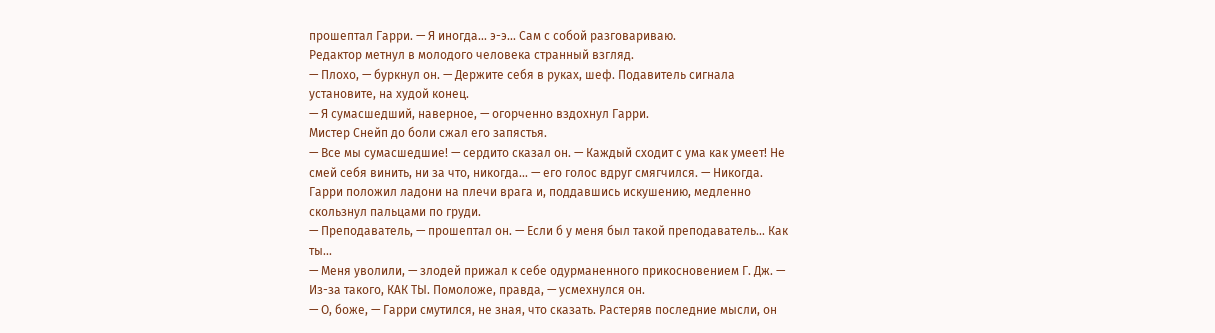прошептал Гарри. — Я иногда... э-э... Сам с собой разговариваю.
Редактор метнул в молодого человека странный взгляд.
— Плохо, — буркнул он. — Держите себя в руках, шеф. Подавитель сигнала установите, на худой конец.
— Я сумасшедший, наверное, — огорченно вздохнул Гарри.
Мистер Снейп до боли сжал его запястья.
— Все мы сумасшедшие! — сердито сказал он. — Каждый сходит с ума как умеет! Не смей себя винить, ни за что, никогда... — его голос вдруг смягчился. — Никогда.
Гарри положил ладони на плечи врага и, поддавшись искушению, медленно скользнул пальцами по груди.
— Преподаватель, — прошептал он. — Если б у меня был такой преподаватель... Как ты...
— Меня уволили, — злодей прижал к себе одурманенного прикосновением Г. Дж. — Из-за такого, КАК ТЫ. Помоложе, правда, — усмехнулся он.
— О, боже, — Гарри смутился, не зная, что сказать. Растеряв последние мысли, он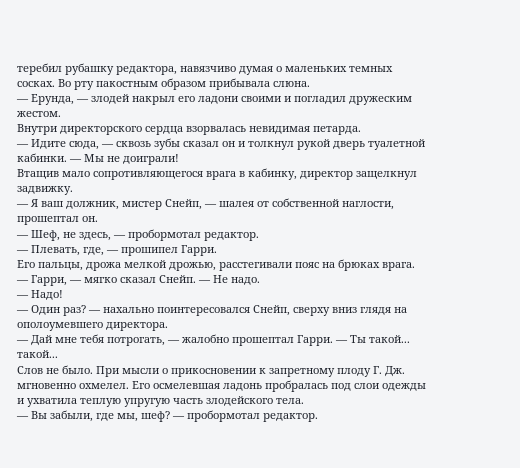теребил рубашку редактора, навязчиво думая о маленьких темных сосках. Во рту пакостным образом прибывала слюна.
— Ерунда, — злодей накрыл его ладони своими и погладил дружеским жестом.
Внутри директорского сердца взорвалась невидимая петарда.
— Идите сюда, — сквозь зубы сказал он и толкнул рукой дверь туалетной кабинки. — Мы не доиграли!
Втащив мало сопротивляющегося врага в кабинку, директор защелкнул задвижку.
— Я ваш должник, мистер Снейп, — шалея от собственной наглости, прошептал он.
— Шеф, не здесь, — пробормотал редактор.
— Плевать, где, — прошипел Гарри.
Его пальцы, дрожа мелкой дрожью, расстегивали пояс на брюках врага.
— Гарри, — мягко сказал Снейп. — Не надо.
— Надо!
— Один раз? — нахально поинтересовался Снейп, сверху вниз глядя на ополоумевшего директора.
— Дай мне тебя потрогать, — жалобно прошептал Гарри. — Ты такой... такой...
Слов не было. При мысли о прикосновении к запретному плоду Г. Дж. мгновенно охмелел. Его осмелевшая ладонь пробралась под слои одежды и ухватила теплую упругую часть злодейского тела.
— Вы забыли, где мы, шеф? — пробормотал редактор.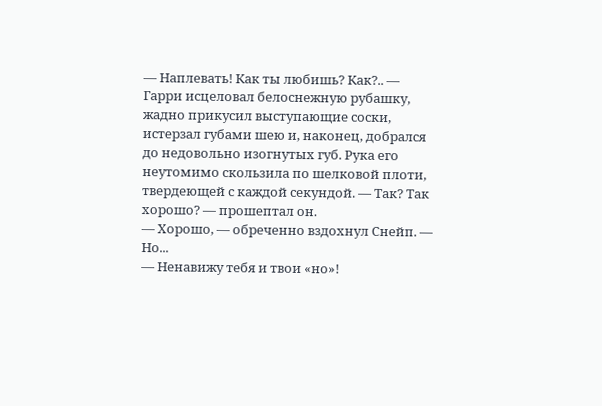— Наплевать! Как ты любишь? Как?.. — Гарри исцеловал белоснежную рубашку, жадно прикусил выступающие соски, истерзал губами шею и, наконец, добрался до недовольно изогнутых губ. Рука его неутомимо скользила по шелковой плоти, твердеющей с каждой секундой. — Так? Так хорошо? — прошептал он.
— Хорошо, — обреченно вздохнул Снейп. — Но...
— Ненавижу тебя и твои «но»!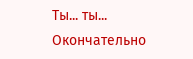Ты... ты...
Окончательно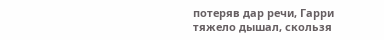потеряв дар речи, Гарри тяжело дышал, скользя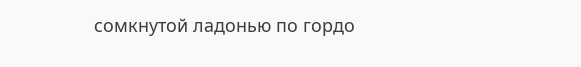сомкнутой ладонью по гордо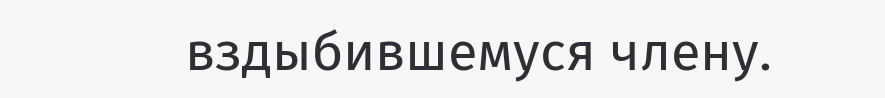вздыбившемуся члену.